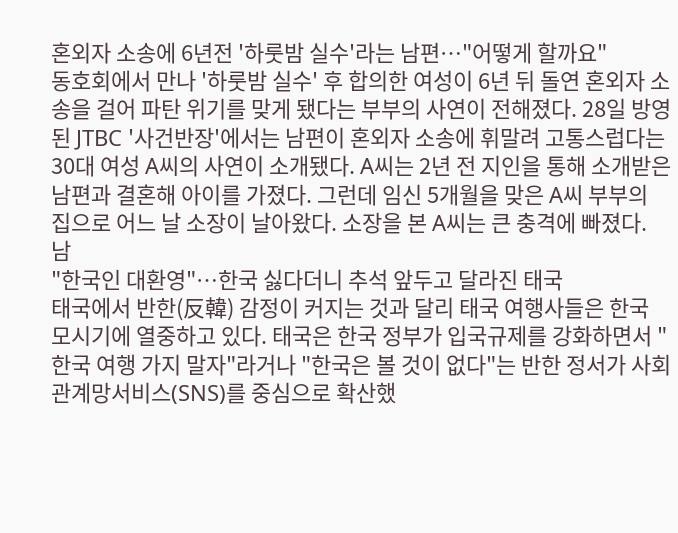혼외자 소송에 6년전 '하룻밤 실수'라는 남편…"어떻게 할까요"
동호회에서 만나 '하룻밤 실수' 후 합의한 여성이 6년 뒤 돌연 혼외자 소송을 걸어 파탄 위기를 맞게 됐다는 부부의 사연이 전해졌다. 28일 방영된 JTBC '사건반장'에서는 남편이 혼외자 소송에 휘말려 고통스럽다는 30대 여성 A씨의 사연이 소개됐다. A씨는 2년 전 지인을 통해 소개받은 남편과 결혼해 아이를 가졌다. 그런데 임신 5개월을 맞은 A씨 부부의 집으로 어느 날 소장이 날아왔다. 소장을 본 A씨는 큰 충격에 빠졌다. 남
"한국인 대환영"…한국 싫다더니 추석 앞두고 달라진 태국
태국에서 반한(反韓) 감정이 커지는 것과 달리 태국 여행사들은 한국 모시기에 열중하고 있다. 태국은 한국 정부가 입국규제를 강화하면서 "한국 여행 가지 말자"라거나 "한국은 볼 것이 없다"는 반한 정서가 사회관계망서비스(SNS)를 중심으로 확산했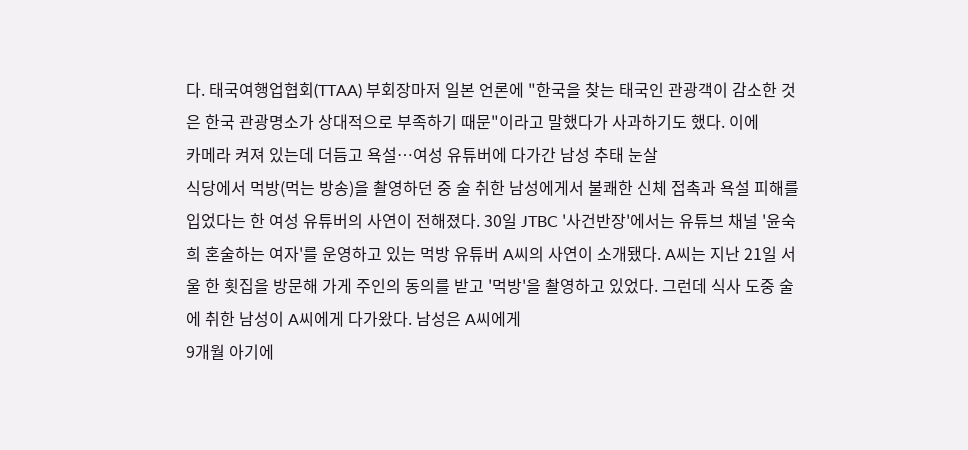다. 태국여행업협회(TTAA) 부회장마저 일본 언론에 "한국을 찾는 태국인 관광객이 감소한 것은 한국 관광명소가 상대적으로 부족하기 때문"이라고 말했다가 사과하기도 했다. 이에
카메라 켜져 있는데 더듬고 욕설…여성 유튜버에 다가간 남성 추태 눈살
식당에서 먹방(먹는 방송)을 촬영하던 중 술 취한 남성에게서 불쾌한 신체 접촉과 욕설 피해를 입었다는 한 여성 유튜버의 사연이 전해졌다. 30일 JTBC '사건반장'에서는 유튜브 채널 '윤숙희 혼술하는 여자'를 운영하고 있는 먹방 유튜버 A씨의 사연이 소개됐다. A씨는 지난 21일 서울 한 횟집을 방문해 가게 주인의 동의를 받고 '먹방'을 촬영하고 있었다. 그런데 식사 도중 술에 취한 남성이 A씨에게 다가왔다. 남성은 A씨에게
9개월 아기에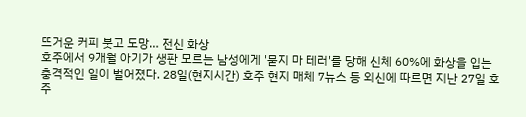뜨거운 커피 붓고 도망… 전신 화상
호주에서 9개월 아기가 생판 모르는 남성에게 '묻지 마 테러'를 당해 신체 60%에 화상을 입는 충격적인 일이 벌어졌다. 28일(현지시간) 호주 현지 매체 7뉴스 등 외신에 따르면 지난 27일 호주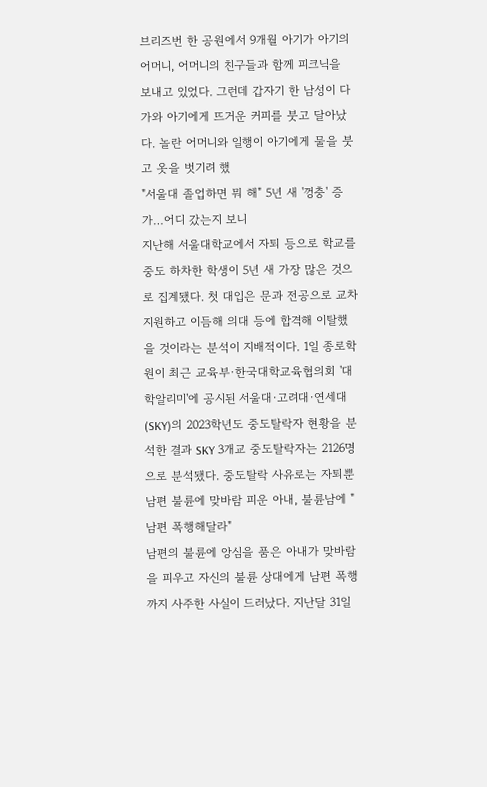브리즈번 한 공원에서 9개월 아기가 아기의 어머니, 어머니의 친구들과 함께 피크닉을 보내고 있었다. 그런데 갑자기 한 남성이 다가와 아기에게 뜨거운 커피를 붓고 달아났다. 놀란 어머니와 일행이 아기에게 물을 붓고 옷을 벗기려 했
"서울대 졸업하면 뭐 해" 5년 새 '껑충' 증가…어디 갔는지 보니
지난해 서울대학교에서 자퇴 등으로 학교를 중도 하차한 학생이 5년 새 가장 많은 것으로 집계됐다. 첫 대입은 문과 전공으로 교차지원하고 이듬해 의대 등에 합격해 이탈했을 것이라는 분석이 지배적이다. 1일 종로학원이 최근 교육부·한국대학교육협의회 '대학알리미'에 공시된 서울대·고려대·연세대(SKY)의 2023학년도 중도탈락자 현황을 분석한 결과 SKY 3개교 중도탈락자는 2126명으로 분석됐다. 중도탈락 사유로는 자퇴뿐
남편 불륜에 맞바람 피운 아내, 불륜남에 "남편 폭행해달라"
남편의 불륜에 앙심을 품은 아내가 맞바람을 피우고 자신의 불륜 상대에게 남편 폭행까지 사주한 사실이 드러났다. 지난달 31일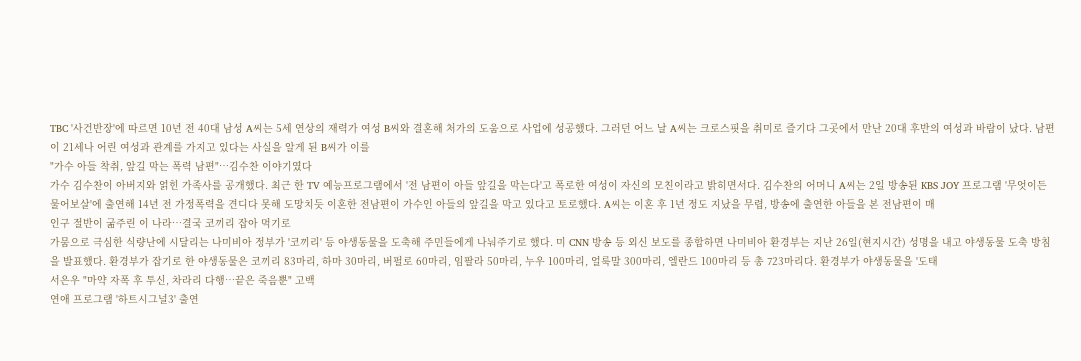TBC '사건반장'에 따르면 10년 전 40대 남성 A씨는 5세 연상의 재력가 여성 B씨와 결혼해 처가의 도움으로 사업에 성공했다. 그러던 어느 날 A씨는 크로스핏을 취미로 즐기다 그곳에서 만난 20대 후반의 여성과 바람이 났다. 남편이 21세나 어린 여성과 관계를 가지고 있다는 사실을 알게 된 B씨가 이를
"가수 아들 착취, 앞길 막는 폭력 남편"…김수찬 이야기였다
가수 김수찬이 아버지와 얽힌 가족사를 공개했다. 최근 한 TV 예능프로그램에서 '전 남편이 아들 앞길을 막는다'고 폭로한 여성이 자신의 모친이라고 밝히면서다. 김수찬의 어머니 A씨는 2일 방송된 KBS JOY 프로그램 '무엇이든 물어보살'에 출연해 14년 전 가정폭력을 견디다 못해 도망치듯 이혼한 전남편이 가수인 아들의 앞길을 막고 있다고 토로했다. A씨는 이혼 후 1년 정도 지났을 무렵, 방송에 출연한 아들을 본 전남편이 매
인구 절반이 굶주린 이 나라…결국 코끼리 잡아 먹기로
가뭄으로 극심한 식량난에 시달리는 나미비아 정부가 '코끼리' 등 야생동물을 도축해 주민들에게 나눠주기로 했다. 미 CNN 방송 등 외신 보도를 종합하면 나미비아 환경부는 지난 26일(현지시간) 성명을 내고 야생동물 도축 방침을 발표했다. 환경부가 잡기로 한 야생동물은 코끼리 83마리, 하마 30마리, 버펄로 60마리, 임팔라 50마리, 누우 100마리, 얼룩말 300마리, 엘란드 100마리 등 총 723마리다. 환경부가 야생동물을 '도태
서은우 "마약 자폭 후 투신, 차라리 다행…끝은 죽음뿐" 고백
연애 프로그램 '하트시그널3' 출연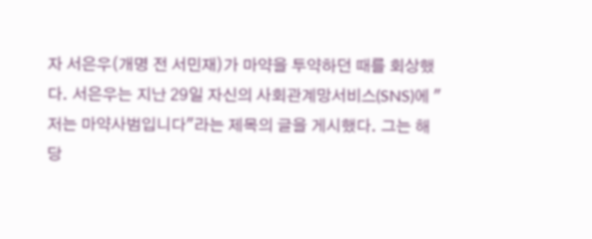자 서은우(개명 전 서민재)가 마약을 투약하던 때를 회상했다. 서은우는 지난 29일 자신의 사회관계망서비스(SNS)에 "저는 마약사범입니다"라는 제목의 글을 게시했다. 그는 해당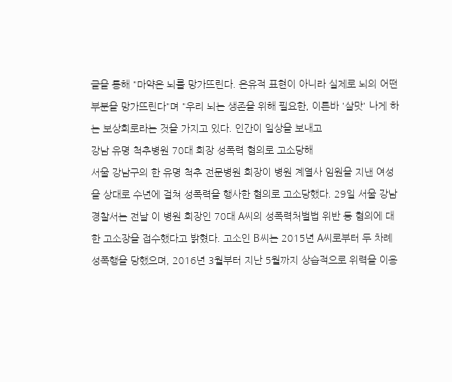글을 통해 "마약은 뇌를 망가뜨린다. 은유적 표현이 아니라 실제로 뇌의 어떤 부분을 망가뜨린다"며 "우리 뇌는 생존을 위해 필요한, 이른바 '살맛' 나게 하는 보상회로라는 것을 가지고 있다. 인간이 일상을 보내고
강남 유명 척추병원 70대 회장 성폭력 혐의로 고소당해
서울 강남구의 한 유명 척추 전문병원 회장이 병원 계열사 임원을 지낸 여성을 상대로 수년에 걸쳐 성폭력을 행사한 혐의로 고소당했다. 29일 서울 강남경찰서는 전날 이 병원 회장인 70대 A씨의 성폭력처벌법 위반 등 혐의에 대한 고소장을 접수했다고 밝혔다. 고소인 B씨는 2015년 A씨로부터 두 차례 성폭행을 당했으며, 2016년 3월부터 지난 5월까지 상습적으로 위력을 이용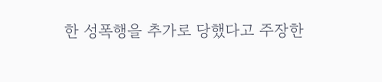한 성폭행을 추가로 당했다고 주장한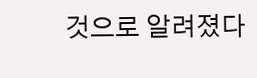것으로 알려졌다